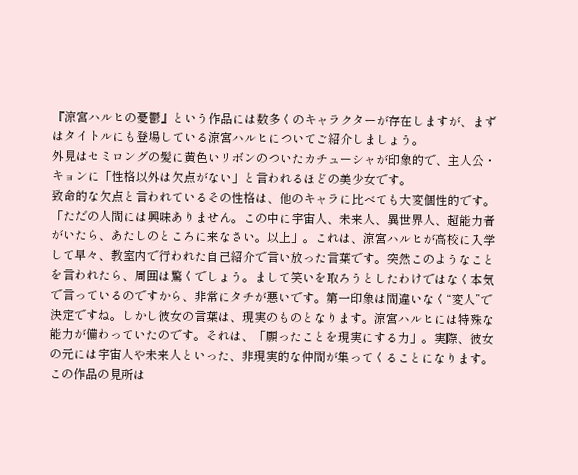『涼宮ハルヒの憂鬱』という作品には数多くのキャラクターが存在しますが、まずはタイトルにも登場している涼宮ハルヒについてご紹介しましょう。
外見はセミロングの髪に黄色いリボンのついたカチューシャが印象的で、主人公・キョンに「性格以外は欠点がない」と言われるほどの美少女です。
致命的な欠点と言われているその性格は、他のキャラに比べても大変個性的です。「ただの人間には興味ありません。この中に宇宙人、未来人、異世界人、超能力者がいたら、あたしのところに来なさい。以上」。これは、涼宮ハルヒが高校に入学して早々、教室内で行われた自己紹介で言い放った言葉です。突然このようなことを言われたら、周囲は驚くでしょう。まして笑いを取ろうとしたわけではなく本気で言っているのですから、非常にタチが悪いです。第一印象は間違いなく“変人”で決定ですね。しかし彼女の言葉は、現実のものとなります。涼宮ハルヒには特殊な能力が備わっていたのです。それは、「願ったことを現実にする力」。実際、彼女の元には宇宙人や未来人といった、非現実的な仲間が集ってくることになります。
この作品の見所は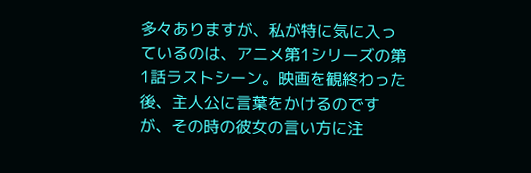多々ありますが、私が特に気に入っているのは、アニメ第1シリーズの第1話ラストシーン。映画を観終わった後、主人公に言葉をかけるのですが、その時の彼女の言い方に注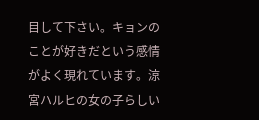目して下さい。キョンのことが好きだという感情がよく現れています。涼宮ハルヒの女の子らしい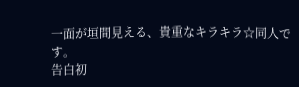一面が垣間見える、貴重なキラキラ☆同人です。
告白初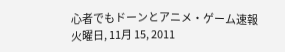心者でもドーンとアニメ・ゲーム速報
火曜日, 11月 15, 2011